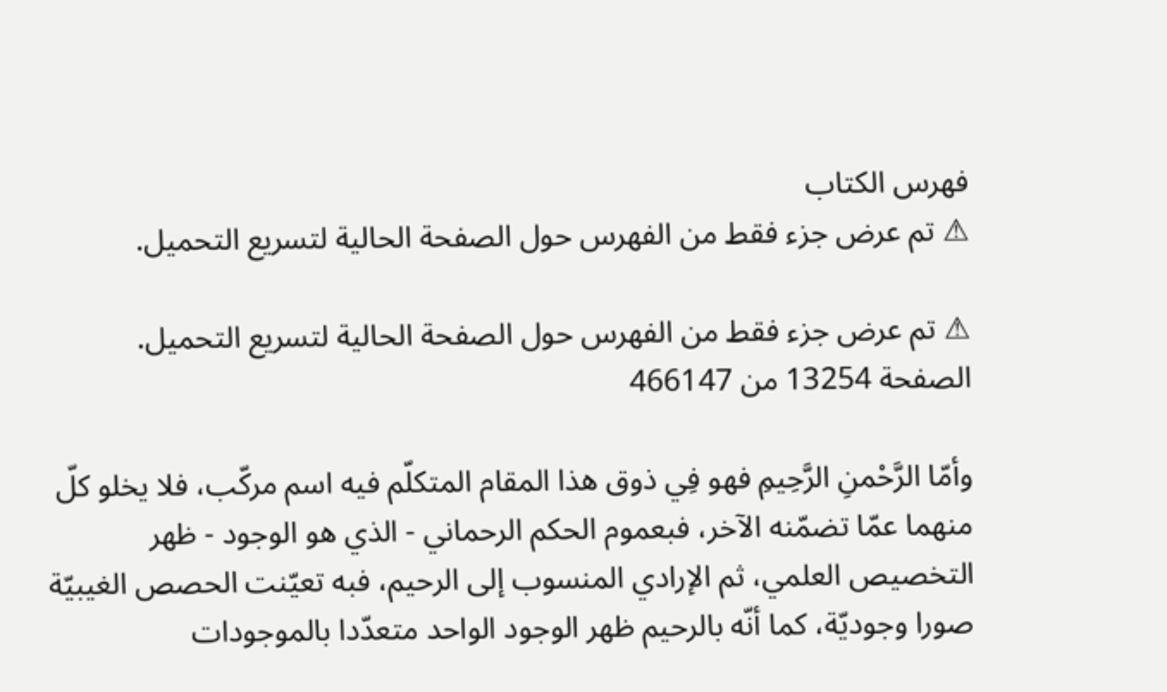فهرس الكتاب
⚠ تم عرض جزء فقط من الفهرس حول الصفحة الحالية لتسريع التحميل.

⚠ تم عرض جزء فقط من الفهرس حول الصفحة الحالية لتسريع التحميل.
الصفحة 13254 من 466147

وأمّا الرَّحْمنِ الرَّحِيمِ فهو فِي ذوق هذا المقام المتكلّم فيه اسم مركّب، فلا يخلو كلّ منهما عمّا تضمّنه الآخر، فبعموم الحكم الرحماني - الذي هو الوجود - ظهر التخصيص العلمي، ثم الإرادي المنسوب إلى الرحيم، فبه تعيّنت الحصص الغيبيّة صورا وجوديّة، كما أنّه بالرحيم ظهر الوجود الواحد متعدّدا بالموجودات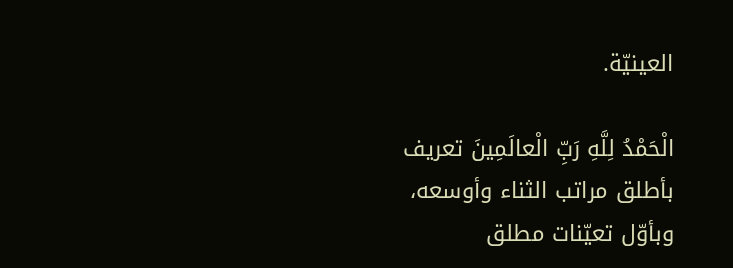العينيّة.

الْحَمْدُ لِلَّهِ رَبِّ الْعالَمِينَ تعريف بأطلق مراتب الثناء وأوسعه، وبأوّل تعيّنات مطلق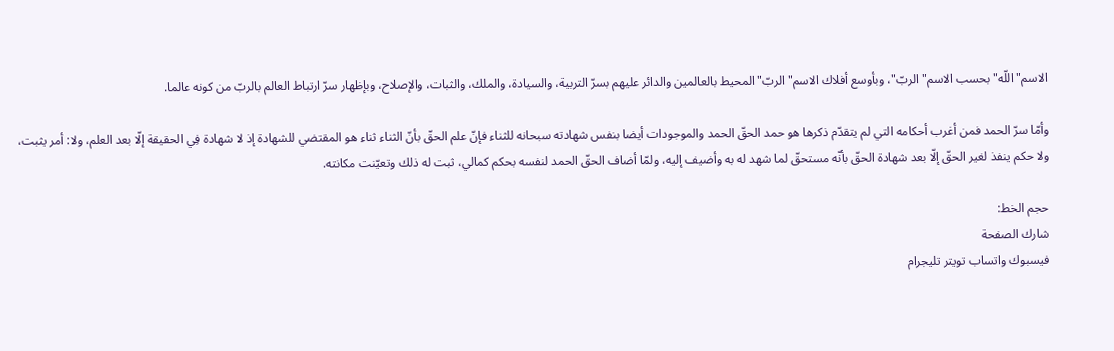الاسم"اللّه"بحسب الاسم"الربّ"، وبأوسع أفلاك الاسم"الربّ"المحيط بالعالمين والدائر عليهم بسرّ التربية، والسيادة، والملك، والثبات، والإصلاح، وبإظهار سرّ ارتباط العالم بالربّ من كونه عالما.

وأمّا سرّ الحمد فمن أغرب أحكامه التي لم يتقدّم ذكرها هو حمد الحقّ الحمد والموجودات أيضا بنفس شهادته سبحانه للثناء فإنّ علم الحقّ بأنّ الثناء ثناء هو المقتضي للشهادة إذ لا شهادة فِي الحقيقة إلّا بعد العلم، ولا: أمر يثبت، ولا حكم ينفذ لغير الحقّ إلّا بعد شهادة الحقّ بأنّه مستحقّ لما شهد له به وأضيف إليه، ولمّا أضاف الحقّ الحمد لنفسه بحكم كمالي، ثبت له ذلك وتعيّنت مكانته.

حجم الخط:
شارك الصفحة
فيسبوك واتساب تويتر تليجرام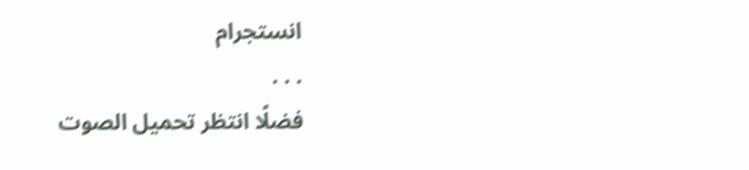انستجرام
. . .
فضلًا انتظر تحميل الصوت